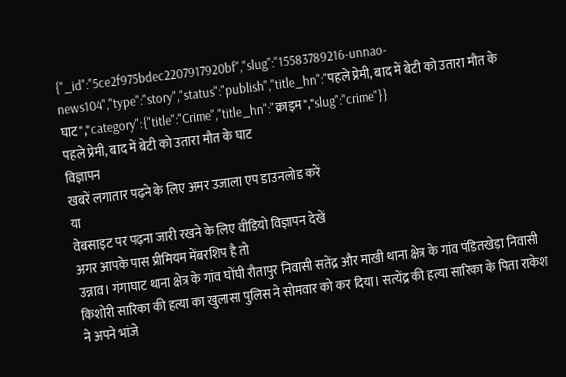{"_id":"5ce2f975bdec2207917920bf","slug":"15583789216-unnao-news104","type":"story","status":"publish","title_hn":"पहले प्रेमी, बाद में बेटी को उतारा मौत के घाट","category":{"title":"Crime","title_hn":"क्राइम","slug":"crime"}}
पहले प्रेमी, बाद में बेटी को उतारा मौत के घाट
विज्ञापन
खबरें लगातार पढ़ने के लिए अमर उजाला एप डाउनलोड करें
या
वेबसाइट पर पढ़ना जारी रखने के लिए वीडियो विज्ञापन देखें
अगर आपके पास प्रीमियम मेंबरशिप है तो
उन्नाव। गंगाघाट थाना क्षेत्र के गांव घोंघी रौतापुर निवासी सतेंद्र और माखी थाना क्षेत्र के गांव पंडितखेड़ा निवासी किशोरी सारिका की हत्या का खुलासा पुलिस ने सोमवार को कर दिया। सत्येंद्र की हत्या सारिका के पिता राकेश ने अपने भांजे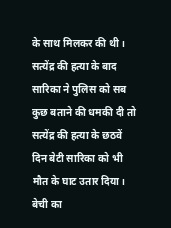के साथ मिलकर की थी।
सत्येंद्र की हत्या के बाद सारिका ने पुलिस को सब कुछ बताने की धमकी दी तो सत्येंद्र की हत्या के छठवें दिन बेटी सारिका को भी मौत के घाट उतार दिया। बेची का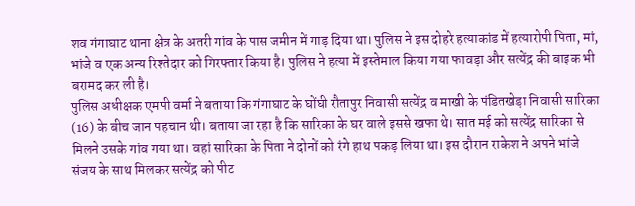शव गंगाघाट थाना क्षेत्र के अतरी गांव के पास जमीन में गाड़ दिया था। पुलिस ने इस दोहरे हत्याकांड में हत्यारोपी पिता, मां, भांजे व एक अन्य रिश्तेदार को गिरफ्तार किया है। पुलिस ने हत्या में इस्तेमाल किया गया फावड़ा और सत्येंद्र की बाइक भी बरामद कर ली है।
पुलिस अधीक्षक एमपी वर्मा ने बताया कि गंगाघाट के घोंघी रौतापुर निवासी सत्येंद्र व माखी के पंडितखेड़ा निवासी सारिका (16) के बीच जान पहचान थी। बताया जा रहा है कि सारिका के घर वाले इससे खफा थे। सात मई को सत्येंद्र सारिका से मिलने उसके गांव गया था। वहां सारिका के पिता ने दोनों को रंगे हाथ पकड़ लिया था। इस दौरान राकेश ने अपने भांजे संजय के साथ मिलकर सत्येंद्र को पीट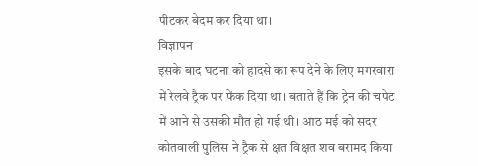पीटकर बेदम कर दिया था।
विज्ञापन
इसके बाद घटना को हादसे का रूप देने के लिए मगरवारा में रेलवे ट्रैक पर फेंक दिया था। बताते हैं कि ट्रेन की चपेट में आने से उसकी मौत हो गई थी। आठ मई को सदर कोतवाली पुलिस ने ट्रैक से क्षत विक्षत शव बरामद किया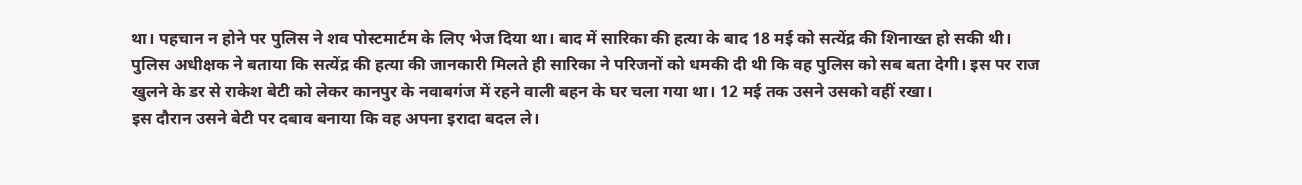था। पहचान न होने पर पुलिस ने शव पोस्टमार्टम के लिए भेज दिया था। बाद में सारिका की हत्या के बाद 18 मई को सत्येंद्र की शिनाख्त हो सकी थी।
पुलिस अधीक्षक ने बताया कि सत्येंद्र की हत्या की जानकारी मिलते ही सारिका ने परिजनों को धमकी दी थी कि वह पुलिस को सब बता देगी। इस पर राज खुलने के डर से राकेश बेटी को लेकर कानपुर के नवाबगंज में रहने वाली बहन के घर चला गया था। 12 मई तक उसने उसको वहीं रखा।
इस दौरान उसने बेटी पर दबाव बनाया कि वह अपना इरादा बदल ले।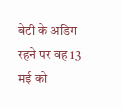बेटी के अडिग रहने पर वह 13 मई को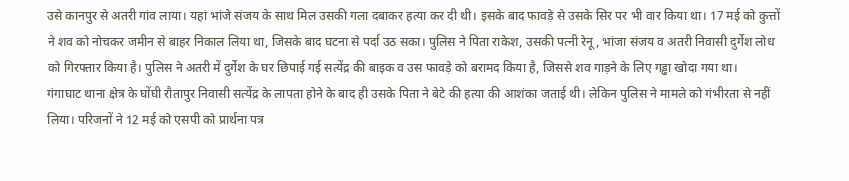उसे कानपुर से अतरी गांव लाया। यहां भांजे संजय के साथ मिल उसकी गला दबाकर हत्या कर दी थी। इसके बाद फावड़े से उसके सिर पर भी वार किया था। 17 मई को कुत्तों ने शव को नोचकर जमीन से बाहर निकाल लिया था, जिसके बाद घटना से पर्दा उठ सका। पुलिस ने पिता राकेश, उसकी पत्नी रेनू, भांजा संजय व अतरी निवासी दुर्गेश लोध को गिरफ्तार किया है। पुलिस ने अतरी में दुर्गेश के घर छिपाई गई सत्येंद्र की बाइक व उस फावड़े को बरामद किया है, जिससे शव गाड़ने के लिए गड्ढा खोदा गया था।
गंगाघाट थाना क्षेत्र के घोंघी रौतापुर निवासी सत्येंद्र के लापता होने के बाद ही उसके पिता ने बेटे की हत्या की आशंका जताई थी। लेकिन पुलिस ने मामले को गंभीरता से नहीं लिया। परिजनों ने 12 मई को एसपी को प्रार्थना पत्र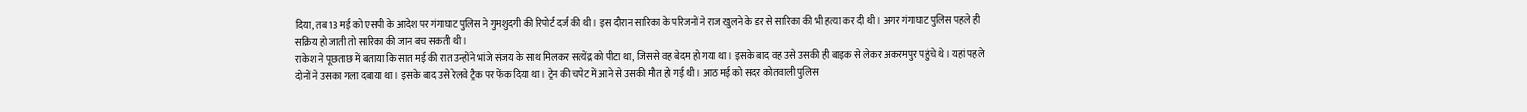दिया, तब 13 मई को एसपी के आदेश पर गंगाघाट पुलिस ने गुमशुदगी की रिपोर्ट दर्ज की थी। इस दौरान सारिका के परिजनों ने राज खुलने के डर से सारिका की भी हत्या कर दी थी। अगर गंगाघाट पुलिस पहले ही सक्रिय हो जाती तो सारिका की जान बच सकती थी।
राकेश ने पूछताछ में बताया कि सात मई की रात उन्होंने भांजे संजय के साथ मिलकर सत्येंद्र को पीटा था, जिससे वह बेदम हो गया था। इसके बाद वह उसे उसकी ही बाइक से लेकर अकरमपुर पहुंचे थे। यहां पहले दोनों ने उसका गला दबाया था। इसके बाद उसे रेलवे ट्रैक पर फेंक दिया था। ट्रेन की चपेट में आने से उसकी मौत हो गई थी। आठ मई को सदर कोतवाली पुलिस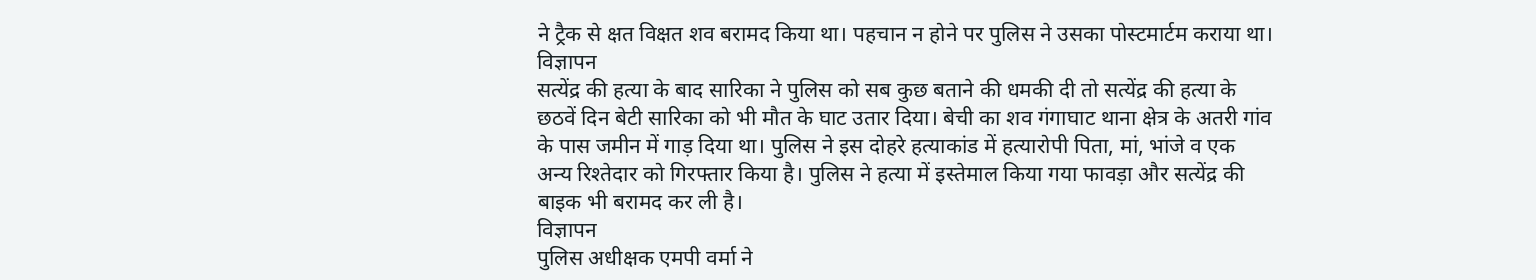ने ट्रैक से क्षत विक्षत शव बरामद किया था। पहचान न होने पर पुलिस ने उसका पोस्टमार्टम कराया था।
विज्ञापन
सत्येंद्र की हत्या के बाद सारिका ने पुलिस को सब कुछ बताने की धमकी दी तो सत्येंद्र की हत्या के छठवें दिन बेटी सारिका को भी मौत के घाट उतार दिया। बेची का शव गंगाघाट थाना क्षेत्र के अतरी गांव के पास जमीन में गाड़ दिया था। पुलिस ने इस दोहरे हत्याकांड में हत्यारोपी पिता, मां, भांजे व एक अन्य रिश्तेदार को गिरफ्तार किया है। पुलिस ने हत्या में इस्तेमाल किया गया फावड़ा और सत्येंद्र की बाइक भी बरामद कर ली है।
विज्ञापन
पुलिस अधीक्षक एमपी वर्मा ने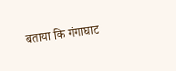बताया कि गंगाघाट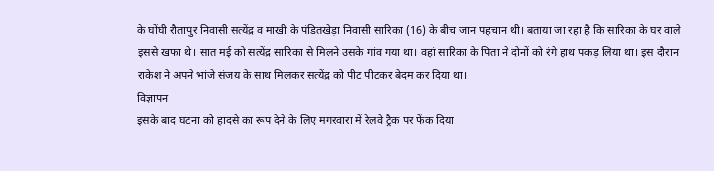के घोंघी रौतापुर निवासी सत्येंद्र व माखी के पंडितखेड़ा निवासी सारिका (16) के बीच जान पहचान थी। बताया जा रहा है कि सारिका के घर वाले इससे खफा थे। सात मई को सत्येंद्र सारिका से मिलने उसके गांव गया था। वहां सारिका के पिता ने दोनों को रंगे हाथ पकड़ लिया था। इस दौरान राकेश ने अपने भांजे संजय के साथ मिलकर सत्येंद्र को पीट पीटकर बेदम कर दिया था।
विज्ञापन
इसके बाद घटना को हादसे का रूप देने के लिए मगरवारा में रेलवे ट्रैक पर फेंक दिया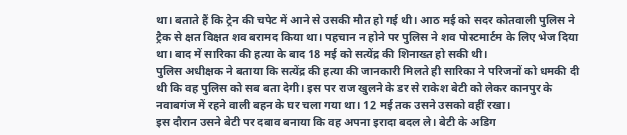था। बताते हैं कि ट्रेन की चपेट में आने से उसकी मौत हो गई थी। आठ मई को सदर कोतवाली पुलिस ने ट्रैक से क्षत विक्षत शव बरामद किया था। पहचान न होने पर पुलिस ने शव पोस्टमार्टम के लिए भेज दिया था। बाद में सारिका की हत्या के बाद 18 मई को सत्येंद्र की शिनाख्त हो सकी थी।
पुलिस अधीक्षक ने बताया कि सत्येंद्र की हत्या की जानकारी मिलते ही सारिका ने परिजनों को धमकी दी थी कि वह पुलिस को सब बता देगी। इस पर राज खुलने के डर से राकेश बेटी को लेकर कानपुर के नवाबगंज में रहने वाली बहन के घर चला गया था। 12 मई तक उसने उसको वहीं रखा।
इस दौरान उसने बेटी पर दबाव बनाया कि वह अपना इरादा बदल ले। बेटी के अडिग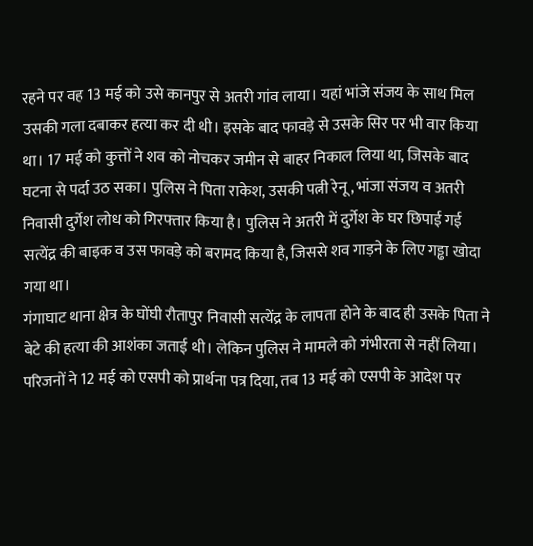रहने पर वह 13 मई को उसे कानपुर से अतरी गांव लाया। यहां भांजे संजय के साथ मिल उसकी गला दबाकर हत्या कर दी थी। इसके बाद फावड़े से उसके सिर पर भी वार किया था। 17 मई को कुत्तों ने शव को नोचकर जमीन से बाहर निकाल लिया था, जिसके बाद घटना से पर्दा उठ सका। पुलिस ने पिता राकेश, उसकी पत्नी रेनू, भांजा संजय व अतरी निवासी दुर्गेश लोध को गिरफ्तार किया है। पुलिस ने अतरी में दुर्गेश के घर छिपाई गई सत्येंद्र की बाइक व उस फावड़े को बरामद किया है, जिससे शव गाड़ने के लिए गड्ढा खोदा गया था।
गंगाघाट थाना क्षेत्र के घोंघी रौतापुर निवासी सत्येंद्र के लापता होने के बाद ही उसके पिता ने बेटे की हत्या की आशंका जताई थी। लेकिन पुलिस ने मामले को गंभीरता से नहीं लिया। परिजनों ने 12 मई को एसपी को प्रार्थना पत्र दिया, तब 13 मई को एसपी के आदेश पर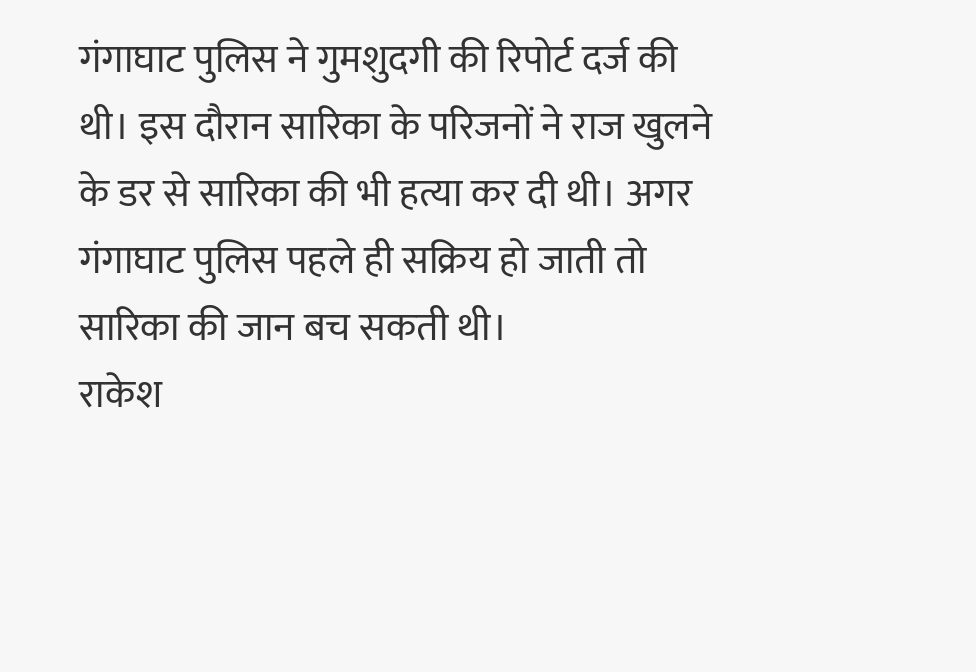गंगाघाट पुलिस ने गुमशुदगी की रिपोर्ट दर्ज की थी। इस दौरान सारिका के परिजनों ने राज खुलने के डर से सारिका की भी हत्या कर दी थी। अगर गंगाघाट पुलिस पहले ही सक्रिय हो जाती तो सारिका की जान बच सकती थी।
राकेश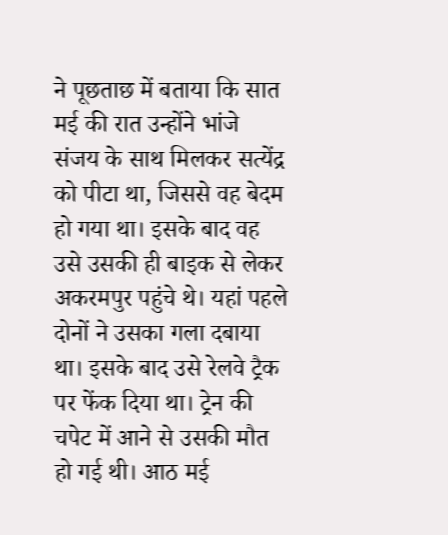ने पूछताछ में बताया कि सात मई की रात उन्होंने भांजे संजय के साथ मिलकर सत्येंद्र को पीटा था, जिससे वह बेदम हो गया था। इसके बाद वह उसे उसकी ही बाइक से लेकर अकरमपुर पहुंचे थे। यहां पहले दोनों ने उसका गला दबाया था। इसके बाद उसे रेलवे ट्रैक पर फेंक दिया था। ट्रेन की चपेट में आने से उसकी मौत हो गई थी। आठ मई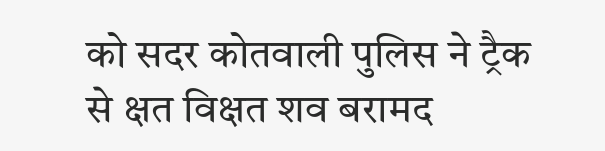को सदर कोतवाली पुलिस ने ट्रैक से क्षत विक्षत शव बरामद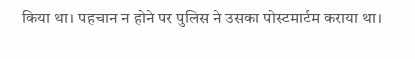किया था। पहचान न होने पर पुलिस ने उसका पोस्टमार्टम कराया था।